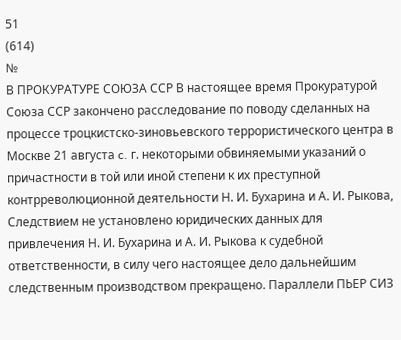51
(614)
№
В ПРОКУРАТУРЕ СОЮЗА ССР В настоящее время Прокуратурой Союза ССР закончено расследование по поводу сделанных на процессе троцкистско-зиновьевского террористического центра в Москве 21 августа c. г. некоторыми обвиняемыми указаний о причастности в той или иной степени к их преступной контрреволюционной деятельности Н. И. Бухарина и А. И. Рыкова, Следствием не установлено юридических данных для привлечения Н. И. Бухарина и А. И. Рыкова к судебной ответственности, в силу чего настоящее дело дальнейшим следственным производством прекращено. Параллели ПЬЕР СИЗ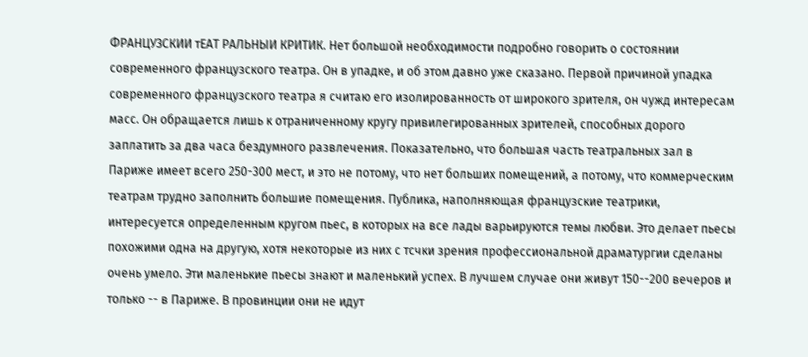ФРАНЦУЗСКИИ тЕАТ РАЛЬНЫИ КРИТИК. Нет большой необходимости подробно говорить о состоянии современного французского театра. Он в упадке, и об этом давно уже сказано. Первой причиной упадка современного французского театра я считаю его изолированность от широкого зрителя, он чужд интересам масс. Он обращается лишь к отраниченному кругу привилегированных зрителей, способных дорого заплатить за два часа бездумного развлечения. Показательно, что большая часть театральных зал в Париже имеет всего 250-300 мест, и это не потому, что нет больших помещений, а потому, что коммерческим театрам трудно заполнить большие помещения. Публика, наполняющая французские театрики, интересуется определенным кругом пьес, в которых на все лады варьируются темы любви. Это делает пьесы похожими одна на другую, хотя некоторые из них с тсчки зрения профессиональной драматургии сделаны очень умело. Эти маленькие пьесы знают и маленький успех. В лучшем случае они живут 150--200 вечеров и только -- в Париже. В провинции они не идут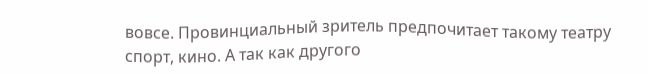вовсе. Провинциальный зритель предпочитает такому театру спорт, кино. А так как другого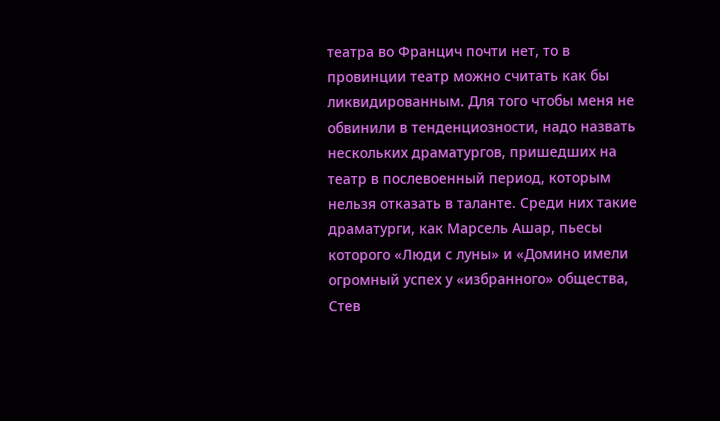театра во Францич почти нет, то в провинции театр можно считать как бы ликвидированным. Для того чтобы меня не обвинили в тенденциозности, надо назвать нескольких драматургов, пришедших на театр в послевоенный период, которым нельзя отказать в таланте. Среди них такие драматурги, как Марсель Ашар, пьесы которого «Люди с луны» и «Домино имели огромный успех у «избранного» общества, Стев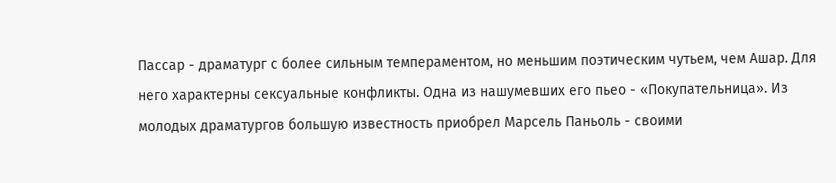Пассар - драматург с более сильным темпераментом, но меньшим поэтическим чутьем, чем Ашар. Для него характерны сексуальные конфликты. Одна из нашумевших его пьео - «Покупательница». Из молодых драматургов большую известность приобрел Марсель Паньоль - своими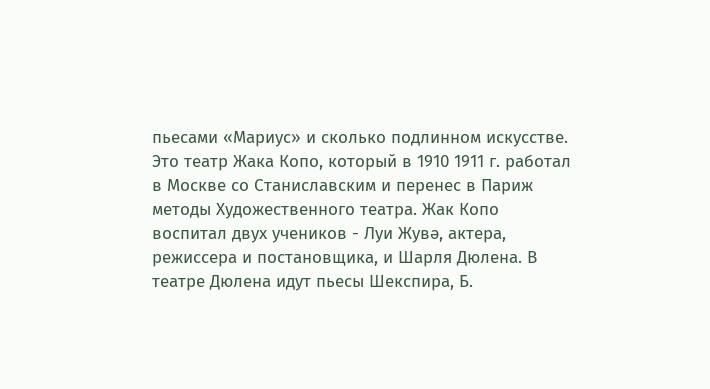пьесами «Мариус» и сколько подлинном искусстве. Это театр Жака Копо, который в 1910 1911 г. работал в Москве со Станиславским и перенес в Париж методы Художественного театра. Жак Копо воспитал двух учеников - Луи Жувә, актера, режиссера и постановщика, и Шарля Дюлена. В театре Дюлена идут пьесы Шекспира, Б.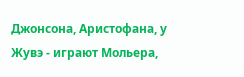Джонсона, Аристофана, у Жувэ - играют Мольера,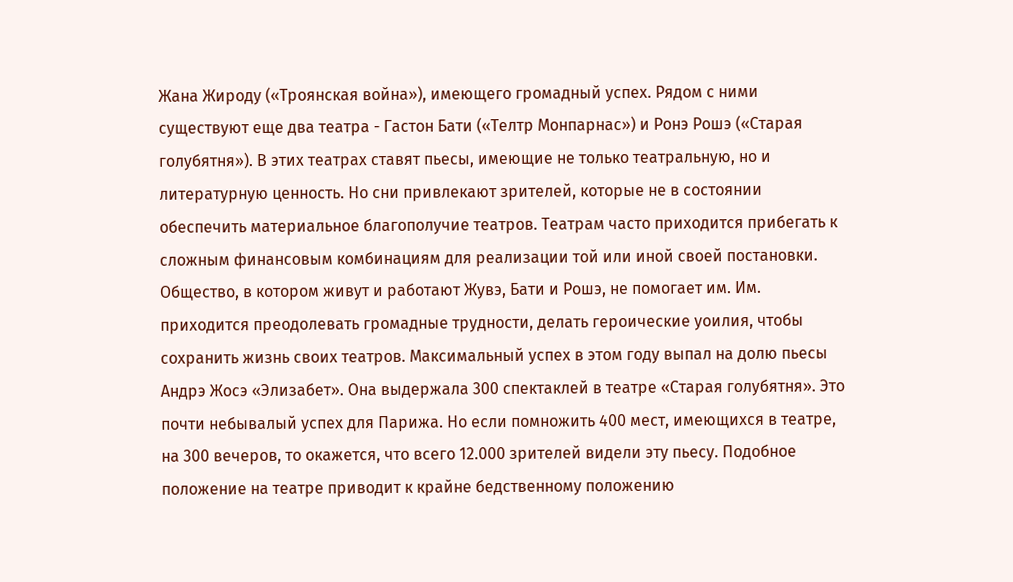Жана Жироду («Троянская война»), имеющего громадный успех. Рядом с ними существуют еще два театра - Гастон Бати («Телтр Монпарнас») и Ронэ Рошэ («Старая голубятня»). В этих театрах ставят пьесы, имеющие не только театральную, но и литературную ценность. Но сни привлекают зрителей, которые не в состоянии обеспечить материальное благополучие театров. Театрам часто приходится прибегать к сложным финансовым комбинациям для реализации той или иной своей постановки. Общество, в котором живут и работают Жувэ, Бати и Рошэ, не помогает им. Им. приходится преодолевать громадные трудности, делать героические уоилия, чтобы сохранить жизнь своих театров. Максимальный успех в этом году выпал на долю пьесы Андрэ Жосэ «Элизабет». Она выдержала 300 спектаклей в театре «Старая голубятня». Это почти небывалый успех для Парижа. Но если помножить 400 мест, имеющихся в театре, на 300 вечеров, то окажется, что всего 12.000 зрителей видели эту пьесу. Подобное положение на театре приводит к крайне бедственному положению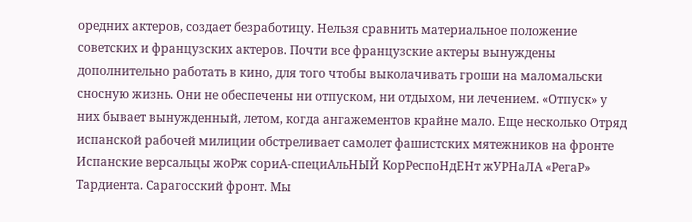оредних актеров, создает безработицу. Нельзя сравнить материальное положение советских и французских актеров. Почти все французские актеры вынуждены дополнительно работать в кино, для того чтобы выколачивать гроши на маломальски сносную жизнь. Они не обеспечены ни отпуском, ни отдыхом, ни лечением. «Отпуск» у них бывает вынужденный, летом, когда ангажементов крайне мало. Еще несколько Отряд испанской рабочей милиции обстреливает самолет фашистских мятежников на фронте Испанские версальцы жоРж сориА-специАльНЫЙ КорРеспоНдЕНт жУРНаЛА «РегаР» Тардиента. Сарагосский фронт. Мы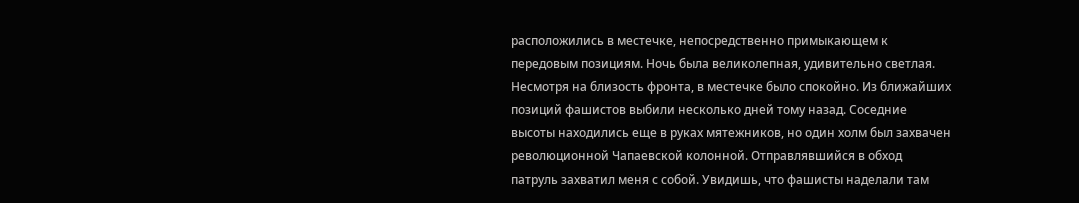расположились в местечке, непосредственно примыкающем к передовым позициям. Ночь была великолепная, удивительно светлая. Несмотря на близость фронта, в местечке было спокойно. Из ближайших позиций фашистов выбили несколько дней тому назад. Соседние высоты находились еще в руках мятежников, но один холм был захвачен революционной Чапаевской колонной. Отправлявшийся в обход патруль захватил меня с собой. Увидишь, что фашисты наделали там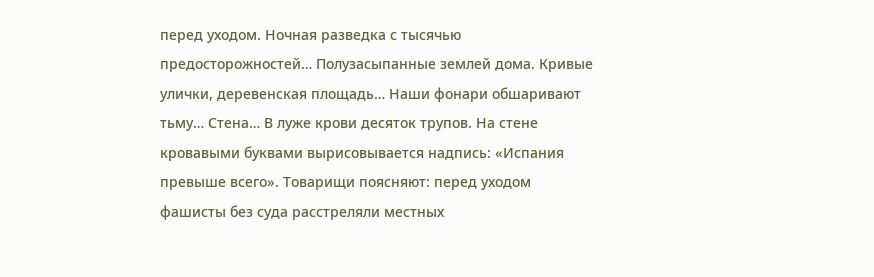перед уходом. Ночная разведка с тысячью предосторожностей… Полузасыпанные землей дома. Кривые улички, деревенская площадь… Наши фонари обшаривают тьму… Стена… В луже крови десяток трупов. На стене кровавыми буквами вырисовывается надпись: «Испания превыше всего». Товарищи поясняют: перед уходом фашисты без суда расстреляли местных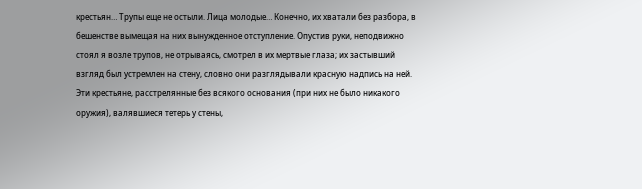крестьян… Трупы еще не остыли. Лица молодые… Конечно, их хватали без разбора, в бешенстве вымещая на них вынужденное отступление. Опустив руки, неподвижно стоял я возле трупов, не отрываясь, смотрел в их мертвые глаза; их застывший взгляд был устремлен на стену, словно они разглядывали красную надпись на ней. Эти крестьяне, расстрелянные без всякого основания (при них не было никакого оружия), валявшиеся тетерь у стены,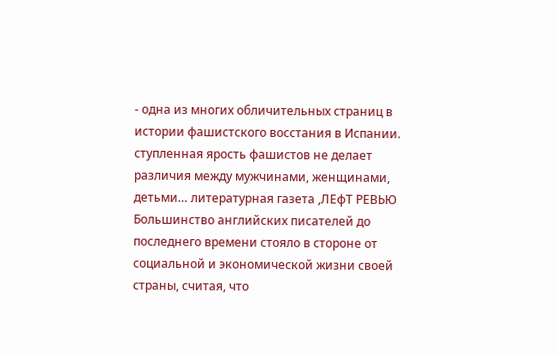- одна из многих обличительных страниц в истории фашистского восстания в Испании. ступленная ярость фашистов не делает различия между мужчинами, женщинами, детьми… литературная газета ,ЛЕфТ РЕВЬЮ Большинство английских писателей до последнего времени стояло в стороне от социальной и экономической жизни своей страны, считая, что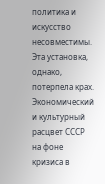политика и искусство несовместимы. Эта установка, однако, потерпела крах. Экономический и культурный расцвет СССР на фоне кризиса в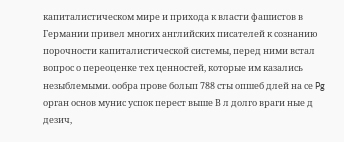капиталистическом мире и прихода к власти фашистов в Германии привел многих английских писателей к сознанию порочности капиталистической системы, перед ними встал вопрос о переоценке тех ценностей, которые им казались незыблемыми. ообра прове болып 788 сты опшеб длей на се Pg орган основ мунис успок перест выше В л долго враги ные д дезич,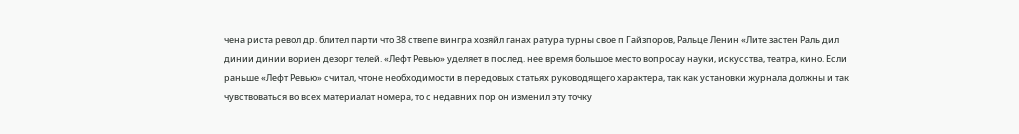чена риста револ др. блител парти что 38 ствепе вингра хозяйл ганах ратура турны свое п Гайзпоров, Ральце Ленин «Лите застен Раль дил динии динии вориен дезорг телей. «Лефт Ревью» уделяет в послед. нее время большое место вопросау науки, искусства, театра, кино. Если раньше «Лефт Ревью» считал, чтоне необходимости в передовых статьях руководящего характера, так как установки журнала должны и так чувствоваться во всех материалат номера, то с недавних пор он изменил эту точку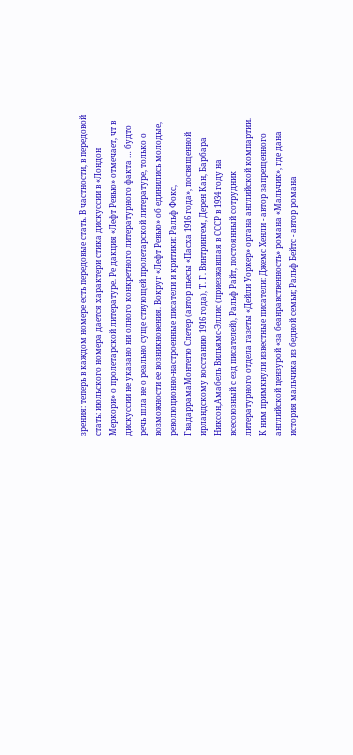зрения: теперь в каждом номере есть передовые стать. В частности, в передовой стать: июльского номера дается характери стика дискуссии в «Лондон Меркори» о пролетарской литературе. Ре дакция «Лефт Ревью» отмечает, чт в дискуссии не указано ни олного конкретного литературного факта … будто речь шла не о реально суще ствующей пролетарской литературе, только о возможности ее возникновения. Вокруг «Лефт Ревью» об единились молодые, революционно-настроенные писатели и критики: Ральф Фокс, ГвадаррамаМонтегю Слетер (автор пьесы «Пасха 1916 года», посвященной ирландскому восстанию 1916 года), Т. Г. Винтрингем, Дерен Кан, Барбара Никсон,Амабель Вильямс-Эллис (приезжавшая в СССР в 1934 году на всесоюзный с езд писателей), Ральф Райт, постоянный сотрудник литературного отдела газеты «Дейли Уоркер» органа английской компартии. К ним примкнули известные писатели: Джемс Хенли - автор запрещенного английской цензурой «за беанравственность» романа «Мальчик», где дана история мальчика из бедной семьи; Ральф Бейтс - автор романа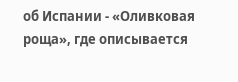об Испании - «Оливковая роща», где описывается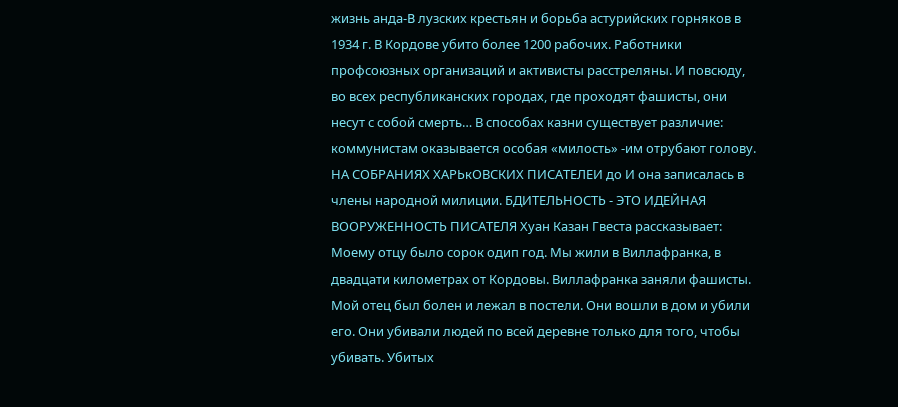жизнь анда-B лузских крестьян и борьба астурийских горняков в 1934 г. В Кордове убито более 1200 рабочих. Работники профсоюзных организаций и активисты расстреляны. И повсюду, во всех республиканских городах, где проходят фашисты, они несут с собой смерть… В способах казни существует различие: коммунистам оказывается особая «милость» -им отрубают голову. НА СОБРАНИЯХ ХАРЬкОВСКИХ ПИСАТЕЛЕИ до И она записалась в члены народной милиции. БДИТЕЛЬНОСТЬ - ЭТО ИДЕЙНАЯ ВООРУЖЕННОСТЬ ПИСАТЕЛЯ Хуан Казан Гвеста рассказывает: Моему отцу было сорок одип год. Мы жили в Виллафранка, в двадцати километрах от Кордовы. Виллафранка заняли фашисты. Мой отец был болен и лежал в постели. Они вошли в дом и убили его. Они убивали людей по всей деревне только для того, чтобы убивать. Убитых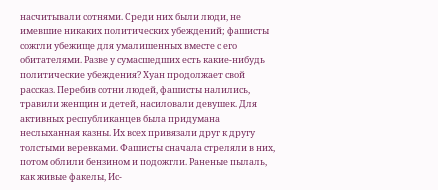насчитывали сотнями. Среди них были люди, не имевшие никаких политических убеждений; фашисты сожгли убежище для умалишенных вместе с его обитателями. Разве у сумасшедших есть какие-нибудь политические убеждения? Хуан продолжает свой рассказ. Перебив сотни людей, фашисты налились, травили женщин и детей, насиловали девушек. Для активных республиканцев была придумана неслыханная казны. Их всех привязали друг к другу толстыми веревками. Фашисты сначала стреляли в них, потом облили бензином и подожгли. Раненые пылаль, как живые факелы, Ис-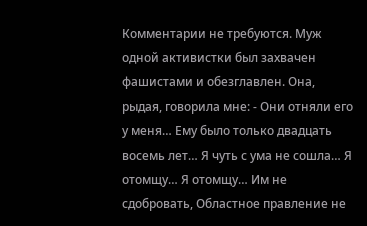Комментарии не требуются. Муж одной активистки был захвачен фашистами и обезглавлен. Она, рыдая, говорила мне: - Они отняли его у меня… Ему было только двадцать восемь лет… Я чуть с ума не сошла… Я отомщу… Я отомщу… Им не сдобровать, Областное правление не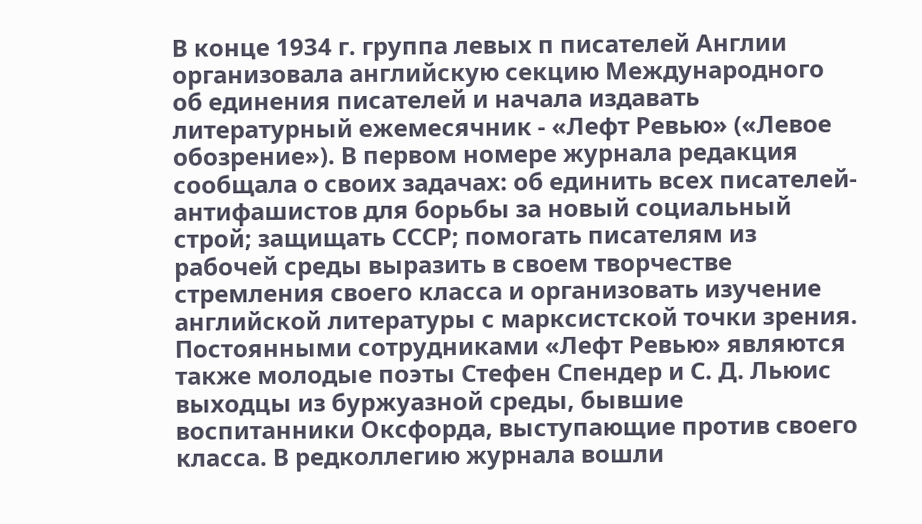В конце 1934 г. группа левых п писателей Англии организовала английскую секцию Международного об единения писателей и начала издавать литературный ежемесячник - «Лефт Ревью» («Левое обозрение»). В первом номере журнала редакция сообщала о своих задачах: об единить всех писателей-антифашистов для борьбы за новый социальный строй; защищать СССР; помогать писателям из рабочей среды выразить в своем творчестве стремления своего класса и организовать изучение английской литературы с марксистской точки зрения. Постоянными сотрудниками «Лефт Ревью» являются также молодые поэты Стефен Спендер и С. Д. Льюис выходцы из буржуазной среды, бывшие воспитанники Оксфорда, выступающие против своего класса. В редколлегию журнала вошли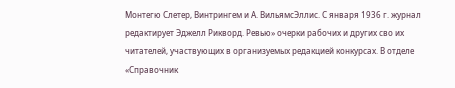Монтегю Слетер, Винтрингем и А. ВильямсЭллис. С января 1936 г. журнал редактирует Эджелл Рикворд. Ревью» очерки рабочих и других сво их читателей, участвующих в организуемых редакцией конкурсах. В отделе «Справочник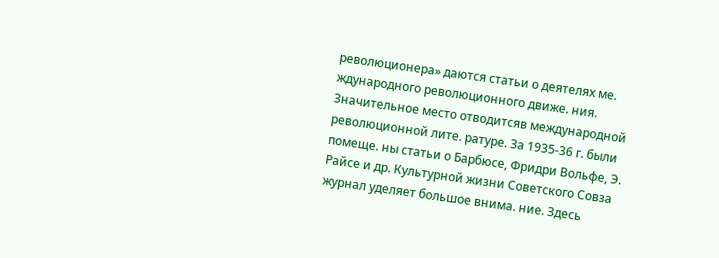революционера» даются статьи о деятелях ме. ждународного революционного движе. ния. Значительное место отводитсяв международной революционной лите. ратуре. За 1935-36 г. были помеще. ны статьи о Барбюсе, Фридри Вольфе, Э. Райсе и др. Культурной жизни Советского Совза журнал уделяет большое внима. ние. Здесь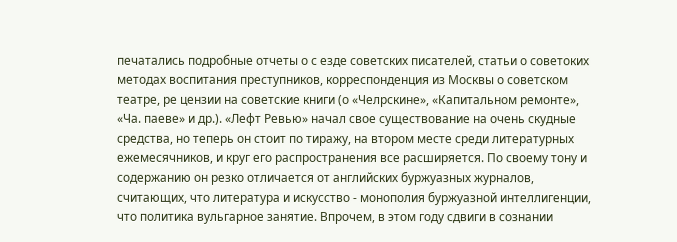печатались подробные отчеты о с езде советских писателей, статьи о советоких методах воспитания преступников, корреспонденция из Москвы о советском театре, ре цензии на советские книги (о «Челрскине», «Капитальном ремонте», «Ча. паеве» и др.). «Лефт Ревью» начал свое существование на очень скудные средства, но теперь он стоит по тиражу, на втором месте среди литературных ежемесячников, и круг его распространения все расширяется. По своему тону и содержанию он резко отличается от английских буржуазных журналов, считающих, что литература и искусство - монополия буржуазной интеллигенции, что политика вульгарное занятие. Впрочем, в этом году сдвиги в сознании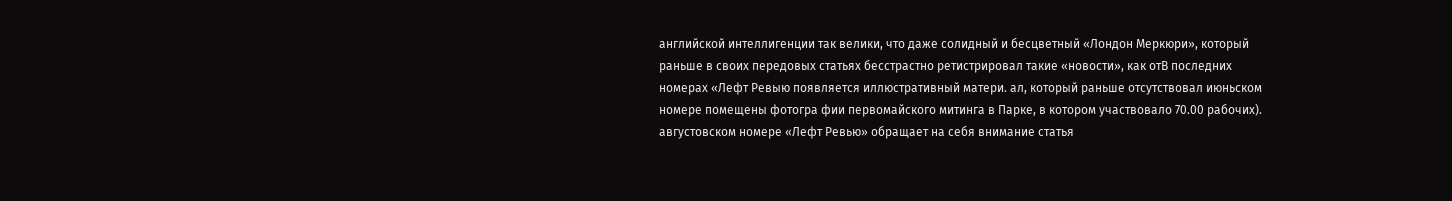английской интеллигенции так велики, что даже солидный и бесцветный «Лондон Меркюри», который раньше в своих передовых статьях бесстрастно ретистрировал такие «новости», как отВ последних номерах «Лефт Ревыю появляется иллюстративный матери. ал, который раньше отсутствовал июньском номере помещены фотогра фии первомайского митинга в Парке, в котором участвовало 70.00 рабочих). августовском номере «Лефт Ревью» обращает на себя внимание статья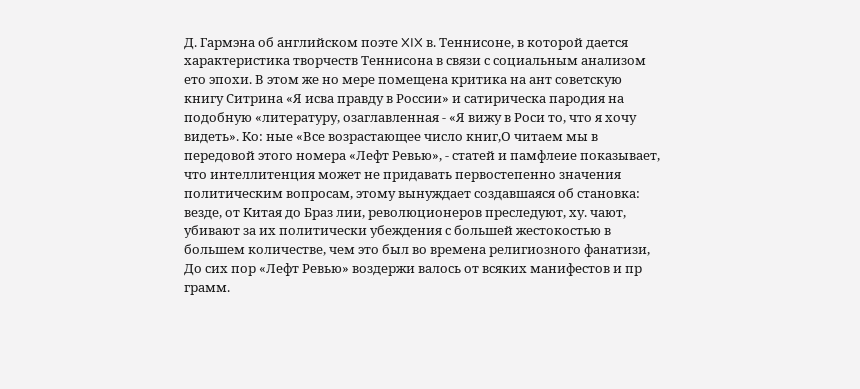Д. Гармэна об английском поэте XIX в. Теннисоне, в которой дается характеристика творчеств Теннисона в связи с социальным анализом ето эпохи. В этом же но мере помещена критика на ант советскую книгу Ситрина «Я исва правду в России» и сатирическа пародия на подобную «литературу, озаглавленная - «Я вижу в Роси то, что я хочу видеть». Ко: ные «Все возрастающее число книг,О читаем мы в передовой этого номера «Лефт Ревью», - статей и памфлеие показывает, что интеллитенция может не придавать первостепенно значения политическим вопросам, этому вынуждает создавшаяся об становка: везде, от Китая до Браз лии, революционеров преследуют, ху. чают, убивают за их политически убеждения с большей жестокостью в большем количестве, чем это был во времена религиозного фанатизи, До сих пор «Лефт Ревью» воздержи валось от всяких манифестов и пр грамм.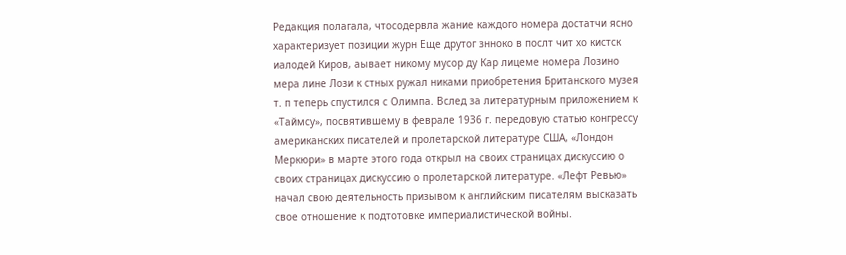Редакция полагала, чтосодервла жание каждого номера достатчи ясно характеризует позиции журн Еще друтог знноко в послт чит хо кистск иалодей Киров, аывает никому мусор ду Кар лицеме номера Лозино мера лине Лози к стных ружал никами приобретения Британского музея т. п теперь спустился с Олимпа. Вслед за литературным приложением к «Таймсу», посвятившему в феврале 1936 г. передовую статью конгрессу американских писателей и пролетарской литературе США, «Лондон Меркюри» в марте этого года открыл на своих страницах дискуссию о своих страницах дискуссию о пролетарской литературе. «Лефт Ревью» начал свою деятельность призывом к английским писателям высказать свое отношение к подтотовке империалистической войны.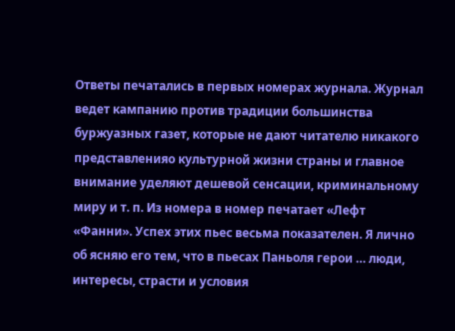Ответы печатались в первых номерах журнала. Журнал ведет кампанию против традиции большинства буржуазных газет, которые не дают читателю никакого представленияо культурной жизни страны и главное внимание уделяют дешевой сенсации, криминальному миру и т. п. Из номера в номер печатает «Лефт «Фанни». Успех этих пьес весьма показателен. Я лично об ясняю его тем, что в пьесах Паньоля герои … люди, интересы, страсти и условия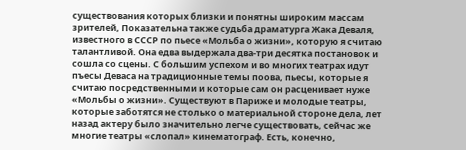существования которых близки и понятны широким массам зрителей, Показательна также судьба драматурга Жака Деваля, известного в СССР по пьесе «Мольба о жизни», которую я считаю талантливой. Она едва выдержала два-три десятка постановок и сошла со сцены. С большим успехом и во многих театрах идут пъесы Деваса на традиционные темы поова, пьесы, которые я считаю посредственными и которые сам он расценивает нуже «Мольбы о жизни». Существуют в Париже и молодые театры, которые заботятся не столько о материальной стороне дела, лет назад актеру было значительно легче существовать, сейчас же многие театры «слопал» кинематограф. Есть, конечно,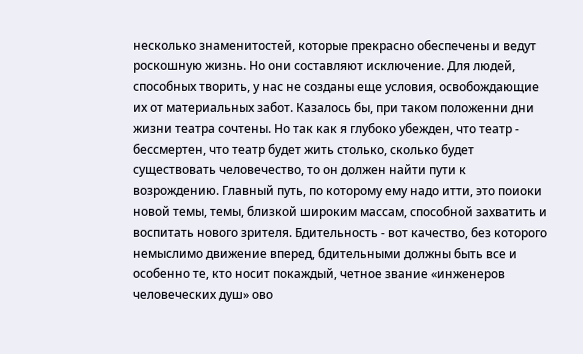несколько знаменитостей, которые прекрасно обеспечены и ведут роскошную жизнь. Но они составляют исключение. Для людей, способных творить, у нас не созданы еще условия, освобождающие их от материальных забот. Казалось бы, при таком положенни дни жизни театра сочтены. Но так как я глубоко убежден, что театр - бессмертен, что театр будет жить столько, сколько будет существовать человечество, то он должен найти пути к возрождению. Главный путь, по которому ему надо итти, это поиоки новой темы, темы, близкой широким массам, способной захватить и воспитать нового зрителя. Бдительность - вот качество, без которого немыслимо движение вперед, бдительными должны быть все и особенно те, кто носит покаждый, четное звание «инженеров человеческих душ» ово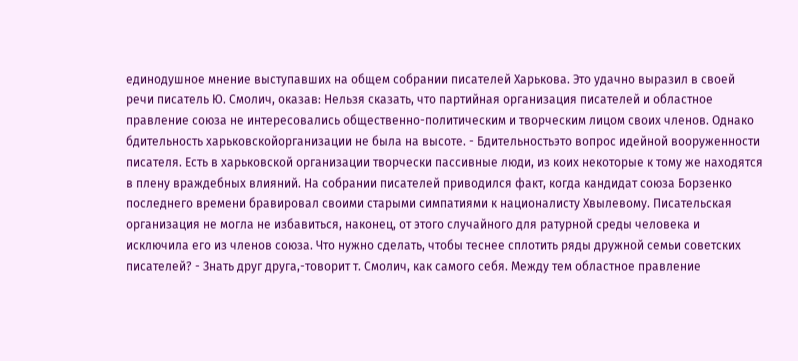единодушное мнение выступавших на общем собрании писателей Харькова. Это удачно выразил в своей речи писатель Ю. Смолич, оказав: Нельзя сказать, что партийная организация писателей и областное правление союза не интересовались общественно-политическим и творческим лицом своих членов. Однако бдительность харьковскойорганизации не была на высоте. - Бдительностьэто вопрос идейной вооруженности писателя. Есть в харьковской организации творчески пассивные люди, из коих некоторые к тому же находятся в плену враждебных влияний. На собрании писателей приводился факт, когда кандидат союза Борзенко последнего времени бравировал своими старыми симпатиями к националисту Хвылевому. Писательская организация не могла не избавиться, наконец, от этого случайного для ратурной среды человека и исключила его из членов союза. Что нужно сделать, чтобы теснее сплотить ряды дружной семьи советских писателей? - Знать друг друга,-товорит т. Смолич, как самого себя. Между тем областное правление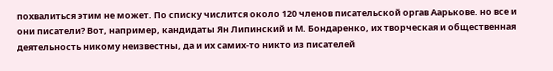похвалиться этим не может. По списку числится около 120 членов писательской оргав Аарькове. но все и они писатели? Вот, например, кандидаты Ян Липинский и М. Бондаренко, их творческая и общественная деятельность никому неизвестны, да и их самих-то никто из писателей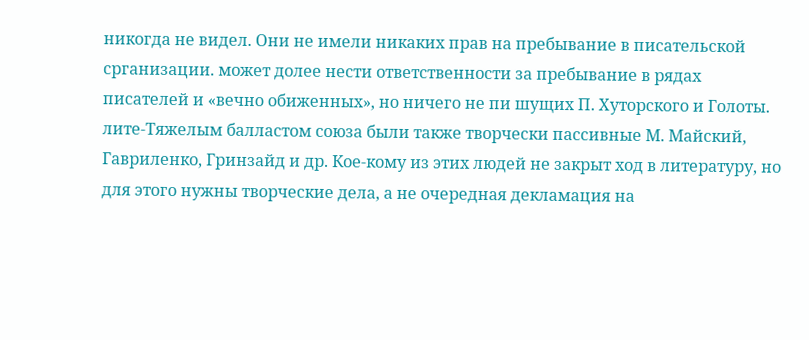никогда не видел. Они не имели никаких прав на пребывание в писательской срганизации. может долее нести ответственности за пребывание в рядах писателей и «вечно обиженных», но ничего не пи шущих П. Хуторского и Голоты. лите-Тяжелым балластом союза были также творчески пассивные М. Майский, Гавриленко, Гринзайд и др. Кое-кому из этих людей не закрыт ход в литературу, но для этого нужны творческие дела, а не очередная декламация на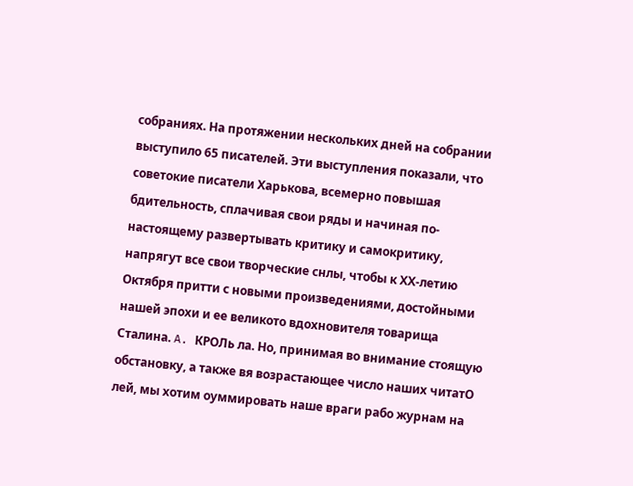собраниях. На протяжении нескольких дней на собрании выступило 65 писателей. Эти выступления показали, что советокие писатели Харькова, всемерно повышая бдительность, сплачивая свои ряды и начиная по-настоящему развертывать критику и самокритику, напрягут все свои творческие снлы, чтобы к ХХ-летию Октября притти с новыми произведениями, достойными нашей эпохи и ее великото вдохновителя товарища Сталина. A. КРОЛь ла. Но, принимая во внимание стоящую обстановку, а также вя возрастающее число наших читатО лей, мы хотим оуммировать наше враги рабо журнам на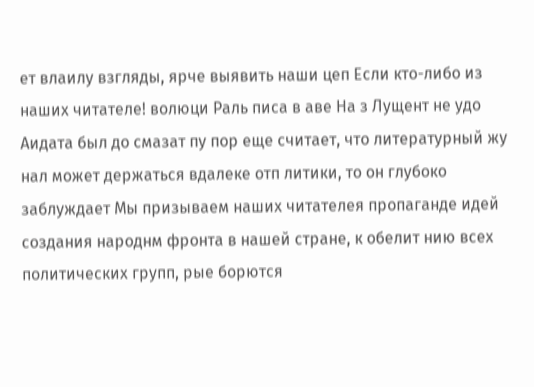ет влаилу взгляды, ярче выявить наши цеп Если кто-либо из наших читателе! волюци Раль писа в аве На з Лущент не удо Аидата был до смазат пу пор еще считает, что литературный жу нал может держаться вдалеке отп литики, то он глубоко заблуждает Мы призываем наших читателея пропаганде идей создания народнм фронта в нашей стране, к обелит нию всех политических групп, рые борются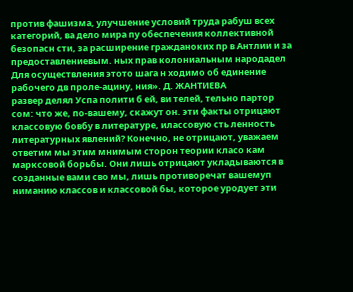против фашизма, улучшение условий труда рабуш всех категорий, ва дело мира пу обеспечения коллективной безопасн сти, за расширение гражданоких пр в Антлии и за предоставлениевым. ных прав колониальным народадел Для осуществления этото шага н ходимо об единение рабочего дв проле-ацину, ния». Д. ЖАНТИЕВА
развер делял Успа полити б ей, ви телей, тельно партор
сом: что же, по-вашему, скажут он. эти факты отрицают классовую бовбу в литературе, илассовую сть ленность литературных явлений? Конечно, не отрицают, уважаем ответим мы этим мнимым сторон теории класо кам марксовой борьбы. Они лишь отрицают укладываются в созданные вами сво мы, лишь противоречат вашемуп ниманию классов и классовой бы, которое уродует эти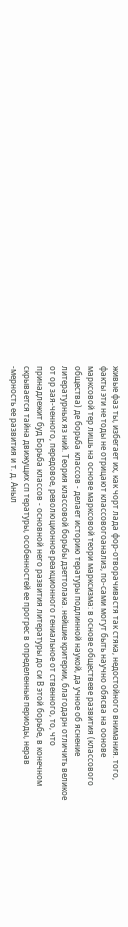живые фаз ты, избегает их, как чорт лада фор-отворачивастя так стяка, недостойного внимания. того, факты эти не тоды не отрицают классовогоанализ, по-сами могут быть научно обясва на оонове марксовой тер лишь на основе марксовой теори марксизма: в основе обществеве развития (классового общества) де борьба классов - делает историю тературы подлинной наукой, да учное об яснение литературных яз ний. Теория классовой борьбы дзеттолака. нейшие критерии, благодарн отличить великое от ор зая-ченного, передовое, революционное реакционного гениальное от ственного, то, что принадлежит буд Борьба классов - основной него развития литературы до си В этой борьбе, в конечном скрывается тайна движущих сп тературы, особенностей ее прогрес в определенные периоды, нерав -мерность ее развития и т. д. Аныл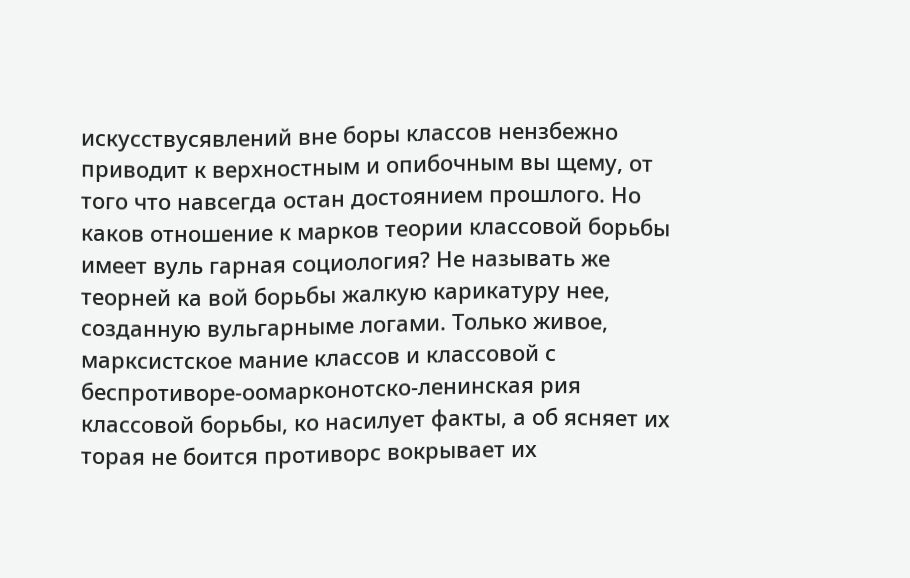искусствусявлений вне боры классов нензбежно приводит к верхностным и опибочным вы щему, от того что навсегда остан достоянием прошлого. Но каков отношение к марков теории классовой борьбы имеет вуль гарная социология? Не называть же теорней ка вой борьбы жалкую карикатуру нее, созданную вульгарныме логами. Только живое, марксистское мание классов и классовой с беспротиворе-оомарконотско-ленинская рия классовой борьбы, ко насилует факты, а об ясняет их торая не боится противорс вокрывает их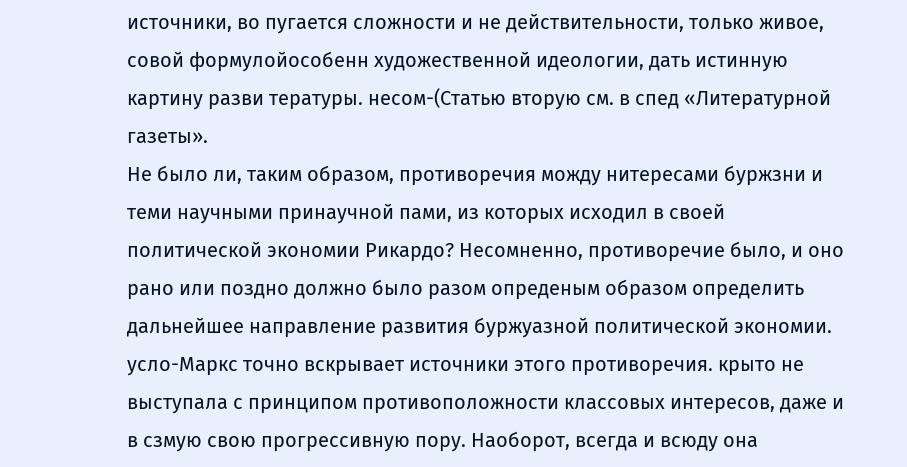источники, во пугается сложности и не действительности, только живое, совой формулойособенн художественной идеологии, дать истинную картину разви тературы. несом-(Статью вторую см. в спед «Литературной газеты».
Не было ли, таким образом, противоречия можду нитересами буржзни и теми научными принаучной пами, из которых исходил в своей политической экономии Рикардо? Несомненно, противоречие было, и оно рано или поздно должно было разом опреденым образом определить дальнейшее направление развития буржуазной политической экономии. усло-Маркс точно вскрывает источники этого противоречия. крыто не выступала с принципом противоположности классовых интересов, даже и в сзмую свою прогрессивную пору. Наоборот, всегда и всюду она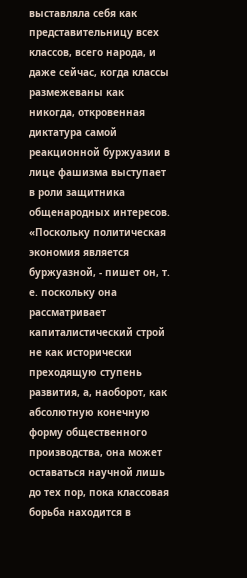выставляла себя как представительницу всех классов, всего народа, и даже сейчас, когда классы размежеваны как никогда, откровенная диктатура самой реакционной буржуазии в лице фашизма выступает в роли защитника общенародных интересов. «Поскольку политическая экономия является буржуазной, - пишет он, т. е. поскольку она рассматривает капиталистический строй не как исторически преходящую ступень развития, а, наоборот, как абсолютную конечную форму общественного производства, она может оставаться научной лишь до тех пор, пока классовая борьба находится в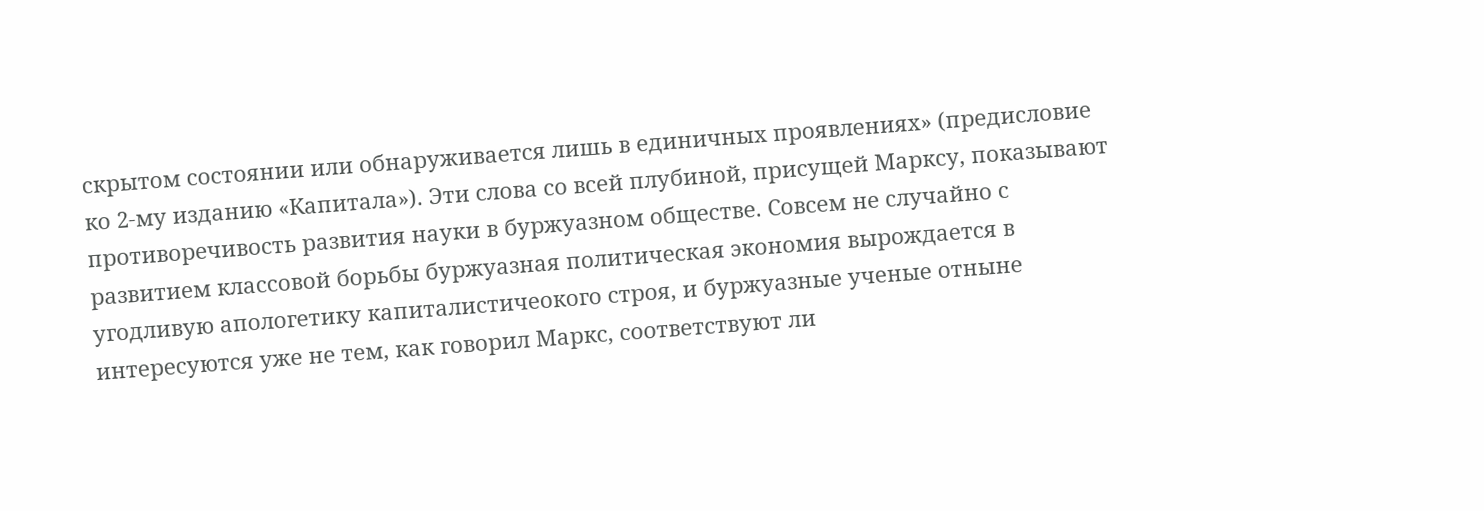скрытом состоянии или обнаруживается лишь в единичных проявлениях» (предисловие ко 2-му изданию «Капитала»). Эти слова со всей плубиной, присущей Марксу, показывают противоречивость развития науки в буржуазном обществе. Совсем не случайно с развитием классовой борьбы буржуазная политическая экономия вырождается в угодливую апологетику капиталистичеокого строя, и буржуазные ученые отныне интересуются уже не тем, как говорил Маркс, соответствуют ли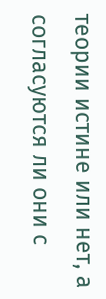теории истине или нет, а согласуются ли они с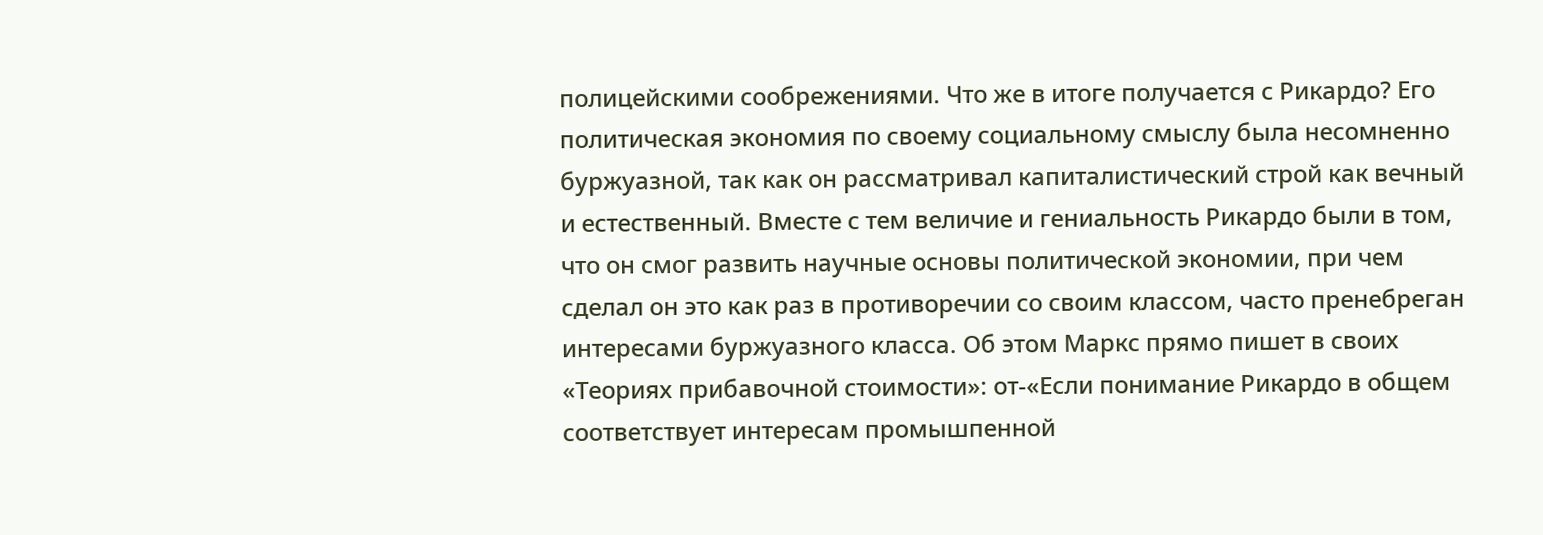полицейскими сообрежениями. Что же в итоге получается с Рикардо? Его политическая экономия по своему социальному смыслу была несомненно буржуазной, так как он рассматривал капиталистический строй как вечный и естественный. Вместе с тем величие и гениальность Рикардо были в том, что он смог развить научные основы политической экономии, при чем сделал он это как раз в противоречии со своим классом, часто пренебреган интересами буржуазного класса. Об этом Маркс прямо пишет в своих «Теориях прибавочной стоимости»: от-«Если понимание Рикардо в общем
соответствует интересам промышпенной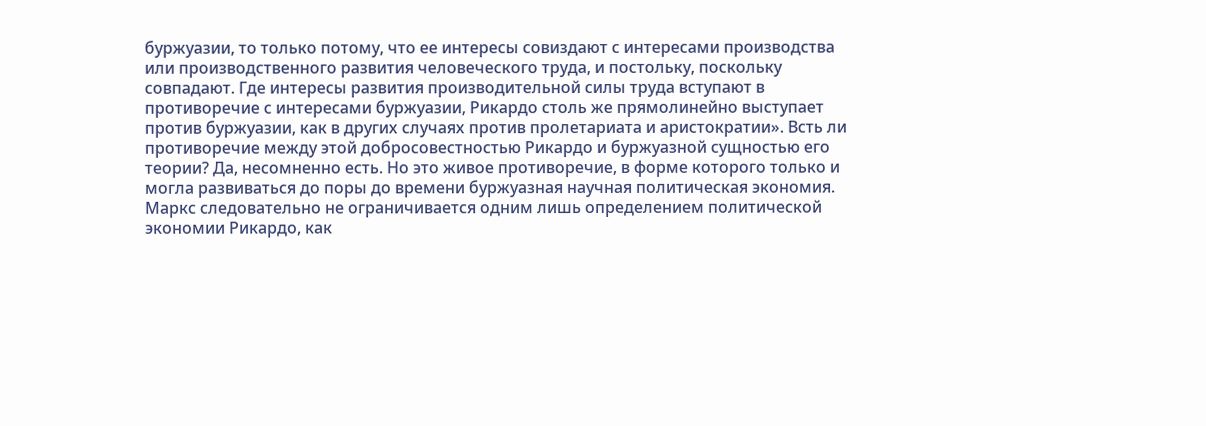буржуазии, то только потому, что ее интересы совиздают с интересами производства или производственного развития человеческого труда, и постольку, поскольку совпадают. Где интересы развития производительной силы труда вступают в противоречие с интересами буржуазии, Рикардо столь же прямолинейно выступает против буржуазии, как в других случаях против пролетариата и аристократии». Всть ли противоречие между этой добросовестностью Рикардо и буржуазной сущностью его теории? Да, несомненно есть. Но это живое противоречие, в форме которого только и могла развиваться до поры до времени буржуазная научная политическая экономия. Маркс следовательно не ограничивается одним лишь определением политической экономии Рикардо, как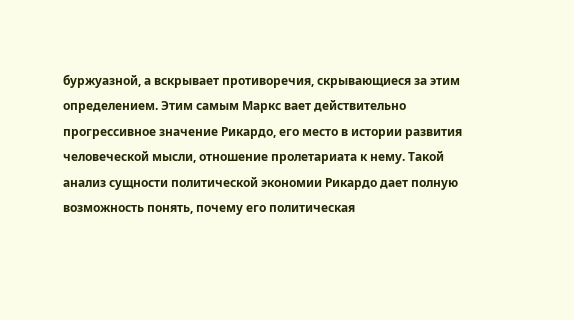буржуазной, а вскрывает противоречия, скрывающиеся за этим определением. Этим самым Маркс вает действительно прогрессивное значение Рикардо, его место в истории развития человеческой мысли, отношение пролетариата к нему. Такой анализ сущности политической экономии Рикардо дает полную возможность понять, почему его политическая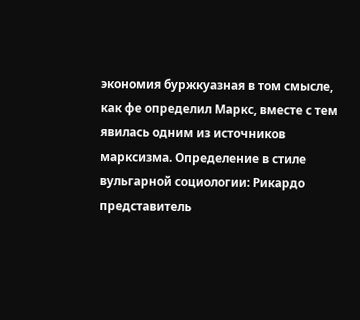экономия буржкуазная в том смысле, как фе определил Маркс, вместе с тем явилась одним из источников марксизма. Определение в стиле вульгарной социологии: Рикардо представитель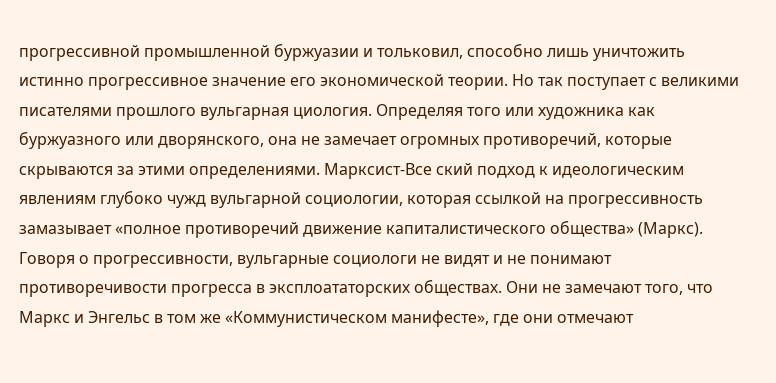прогрессивной промышленной буржуазии и тольковил, способно лишь уничтожить истинно прогрессивное значение его экономической теории. Но так поступает с великими писателями прошлого вульгарная циология. Определяя того или художника как буржуазного или дворянского, она не замечает огромных противоречий, которые скрываются за этими определениями. Марксист-Все ский подход к идеологическим явлениям глубоко чужд вульгарной социологии, которая ссылкой на прогрессивность замазывает «полное противоречий движение капиталистического общества» (Маркс). Говоря о прогрессивности, вульгарные социологи не видят и не понимают противоречивости прогресса в эксплоататорских обществах. Они не замечают того, что Маркс и Энгельс в том же «Коммунистическом манифесте», где они отмечают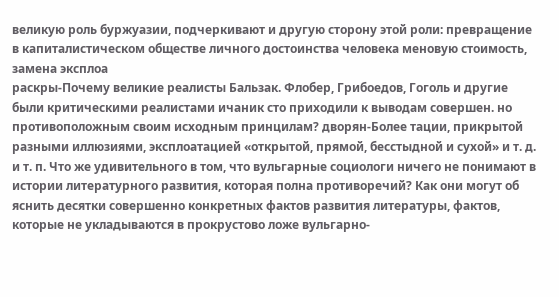великую роль буржуазии, подчеркивают и другую сторону этой роли: превращение в капиталистическом обществе личного достоинства человека меновую стоимость, замена эксплоа
раскры-Почему великие реалисты Бальзак. Флобер, Грибоедов, Гоголь и другие были критическими реалистами ичаник сто приходили к выводам совершен. но противоположным своим исходным принцилам? дворян-Более тации, прикрытой разными иллюзиями, эксплоатацией «открытой, прямой, бесстыдной и сухой» и т. д. и т. п. Что же удивительного в том, что вульгарные социологи ничего не понимают в истории литературного развития, которая полна противоречий? Как они могут об яснить десятки совершенно конкретных фактов развития литературы, фактов, которые не укладываются в прокрустово ложе вульгарно-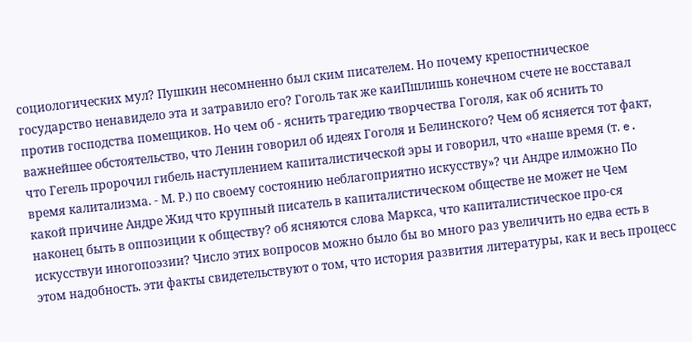социологических мул? Пушкин несомненно был ским писателем. Но почему крепостническое государство ненавидело эта и затравило его? Гоголь так же каиПшлишь конечном счете не восставал против господства помещиков. Но чем об - яснить трагедию творчества Гоголя, как об яснить то важнейшее обстоятельство, что Ленин говорил об идеях Гоголя и Белинского? Чем об ясняется тот факт, что Гегель пророчил гибель наступлением капиталистической эры и говорил, что «наше время (т. e. время калитализма. - М. Р.) по своему состоянию неблагоприятно искусству»? чи Андре илможно По какой причине Андре Жид что крупный писатель в капиталистическом обществе не может не Чем наконец быть в оппозиции к обществу? об ясняются слова Маркса, что капиталистическое про-ся искусствуи иногопоэзии? Число этих вопросов можно было бы во много раз увеличить но едва есть в этом надобность. эти факты свидетельствуют о том, что история развития литературы, как и весь процесс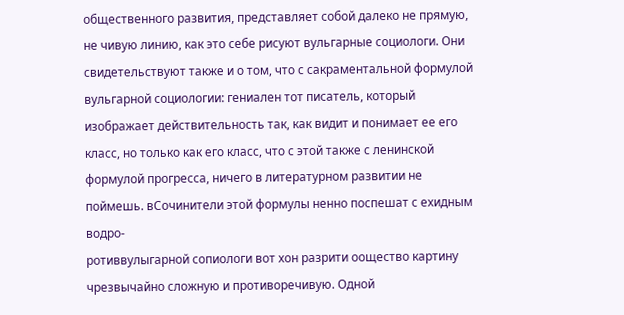общественного развития, представляет собой далеко не прямую, не чивую линию, как это себе рисуют вульгарные социологи. Они свидетельствуют также и о том, что с сакраментальной формулой вульгарной социологии: гениален тот писатель, который изображает действительность так, как видит и понимает ее его класс, но только как его класс, что с этой также с ленинской формулой прогресса, ничего в литературном развитии не поймешь. вСочинители этой формулы ненно поспешат с ехидным водро-
ротиввулыгарной сопиологи вот хон разрити оощество картину чрезвычайно сложную и противоречивую. Одной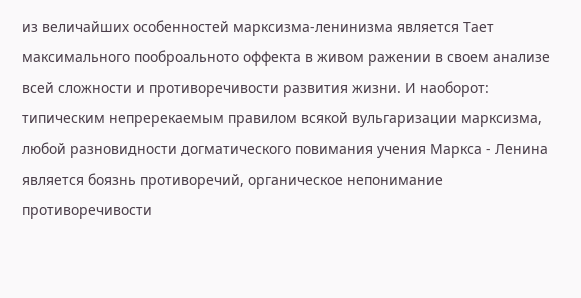из величайших особенностей марксизма-ленинизма является Тает максимального пооброальното оффекта в живом ражении в своем анализе всей сложности и противоречивости развития жизни. И наоборот: типическим непререкаемым правилом всякой вульгаризации марксизма, любой разновидности догматического повимания учения Маркса - Ленина является боязнь противоречий, органическое непонимание противоречивости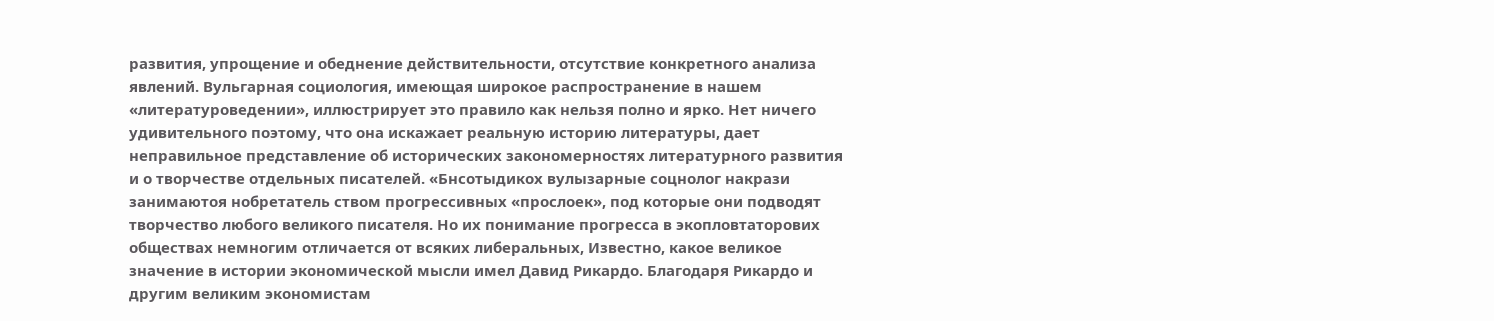развития, упрощение и обеднение действительности, отсутствие конкретного анализа явлений. Вульгарная социология, имеющая широкое распространение в нашем «литературоведении», иллюстрирует это правило как нельзя полно и ярко. Нет ничего удивительного поэтому, что она искажает реальную историю литературы, дает неправильное представление об исторических закономерностях литературного развития и о творчестве отдельных писателей. «Бнсотыдикох вулызарные соцнолог накрази занимаютоя нобретатель ством прогрессивных «прослоек», под которые они подводят творчество любого великого писателя. Но их понимание прогресса в экопловтаторових обществах немногим отличается от всяких либеральных, Известно, какое великое значение в истории экономической мысли имел Давид Рикардо. Благодаря Рикардо и другим великим экономистам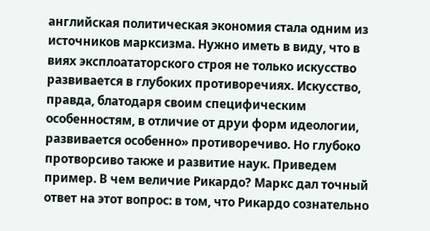английская политическая экономия стала одним из источников марксизма. Нужно иметь в виду, что в виях эксплоататорского строя не только искусство развивается в глубоких противоречиях. Искусство, правда, блатодаря своим специфическим особенностям, в отличие от друи форм идеологии, развивается особенно» противоречиво. Но глубоко протворсиво также и развитие наук. Приведем пример. В чем величие Рикардо? Маркс дал точный ответ на этот вопрос: в том, что Рикардо сознательно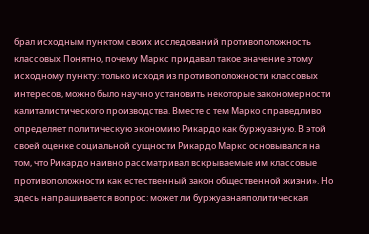брал исходным пунктом своих исследований противоположность классовых Понятно, почему Маркс придавал такое значение этому исходному пункту: только исходя из противоположности классовых интересов, можно было научно установить некоторые закономерности калиталистического производства. Вместе с тем Марко справедливо определяет политическую экономию Рикардо как буржуазную. В этой своей оценке социальной сущности Рикардо Маркс основывался на том, что Рикардо наивно рассматривал вскрываемые им классовые противоположности как естественный закон общественной жизни». Но здесь напрашивается вопрос: может ли буржуазнаяполитическая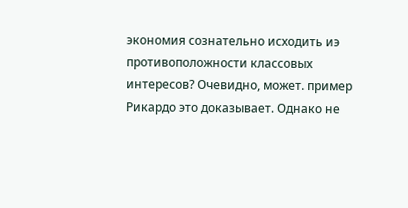экономия сознательно исходить иэ противоположности классовых интересов? Очевидно, может. пример Рикардо это доказывает. Однако не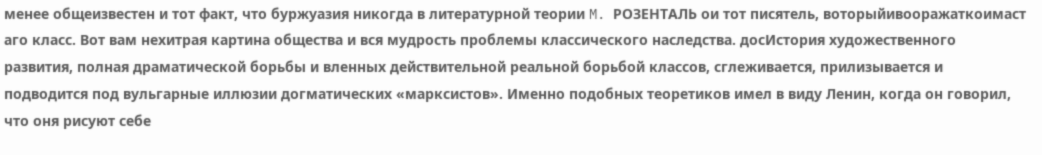менее общеизвестен и тот факт, что буржуазия никогда в литературной теории M. РОЗЕНТАЛЬ ои тот писятель, воторыйивооражаткоимаст аго класс. Вот вам нехитрая картина общества и вся мудрость проблемы классического наследства. досИстория художественного развития, полная драматической борьбы и вленных действительной реальной борьбой классов, сглеживается, прилизывается и подводится под вульгарные иллюзии догматических «марксистов». Именно подобных теоретиков имел в виду Ленин, когда он говорил, что оня рисуют себе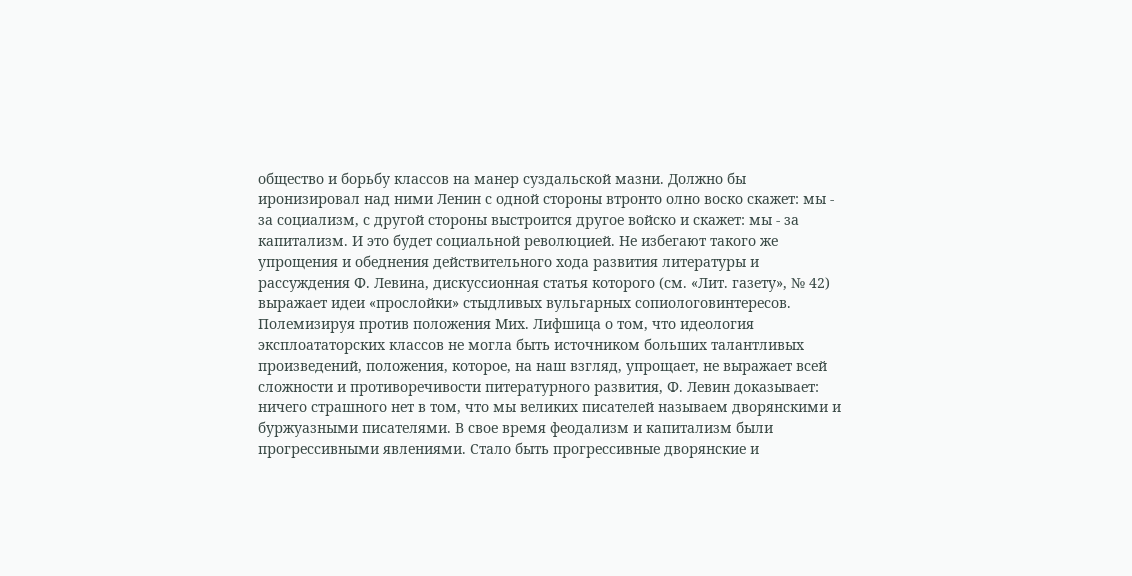общество и борьбу классов на манер суздальской мазни. Должно бы иронизировал над ними Ленин с одной стороны втронто олно воско скажет: мы - за социализм, с другой стороны выстроится другое войско и скажет: мы - за капитализм. И это будет социальной революцией. Не избегают такого же упрощения и обеднения действительного хода развития литературы и рассуждения Ф. Левина, дискуссионная статья которого (см. «Лит. газету», № 42) выражает идеи «прослойки» стыдливых вульгарных сопиологовинтересов. Полемизируя против положения Мих. Лифшица о том, что идеология эксплоататорских классов не могла быть источником больших талантливых произведений, положения, которое, на наш взгляд, упрощает, не выражает всей сложности и противоречивости питературного развития, Ф. Левин доказывает: ничего страшного нет в том, что мы великих писателей называем дворянскими и буржуазными писателями. В свое время феодализм и капитализм были прогрессивными явлениями. Стало быть прогрессивные дворянские и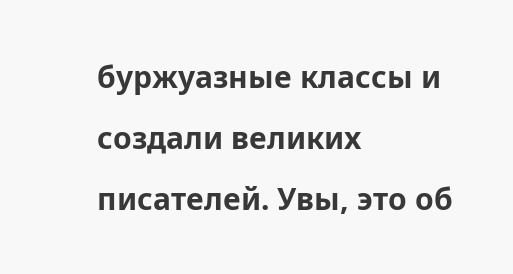буржуазные классы и создали великих писателей. Увы, это об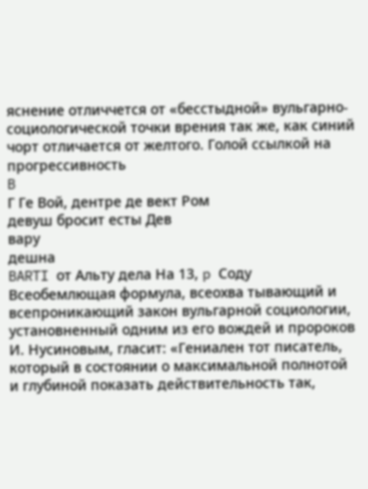яснение отличчется от «бесстыдной» вульгарно-социологической точки врения так же, как синий чорт отличается от желтого. Голой ссылкой на прогрессивность
B
Г Ге Вой, дентре де вект Ром
девуш бросит есты Дев
вару
дешна
BARTI от Альту дела На 13, p Соду
Всеобемлющая формула, всеохва тывающий и всепроникающий закон вульгарной социологии, установненный одним из его вождей и пророков И. Нусиновым, гласит: «Гениален тот писатель, который в состоянии о максимальной полнотой и глубиной показать действительность так,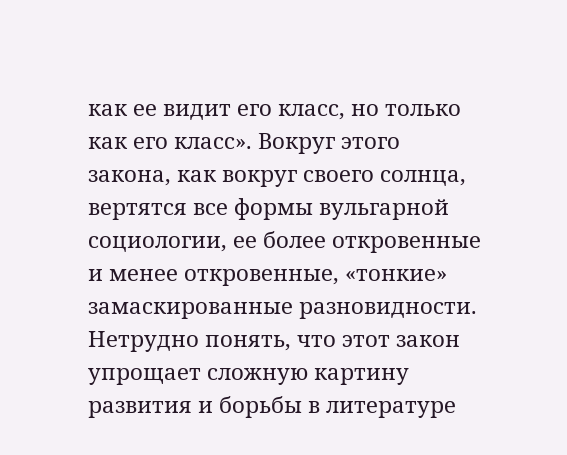как ее видит его класс, но только как его класс». Вокруг этого закона, как вокруг своего солнца, вертятся все формы вульгарной социологии, ее более откровенные и менее откровенные, «тонкие» замаскированные разновидности. Нетрудно понять, что этот закон упрощает сложную картину развития и борьбы в литературе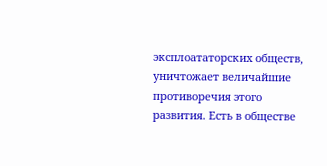эксплоататорских обществ, уничтожает величайшие противоречия этого развития. Есть в обществе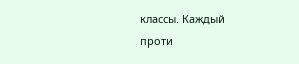классы. Каждый
проти